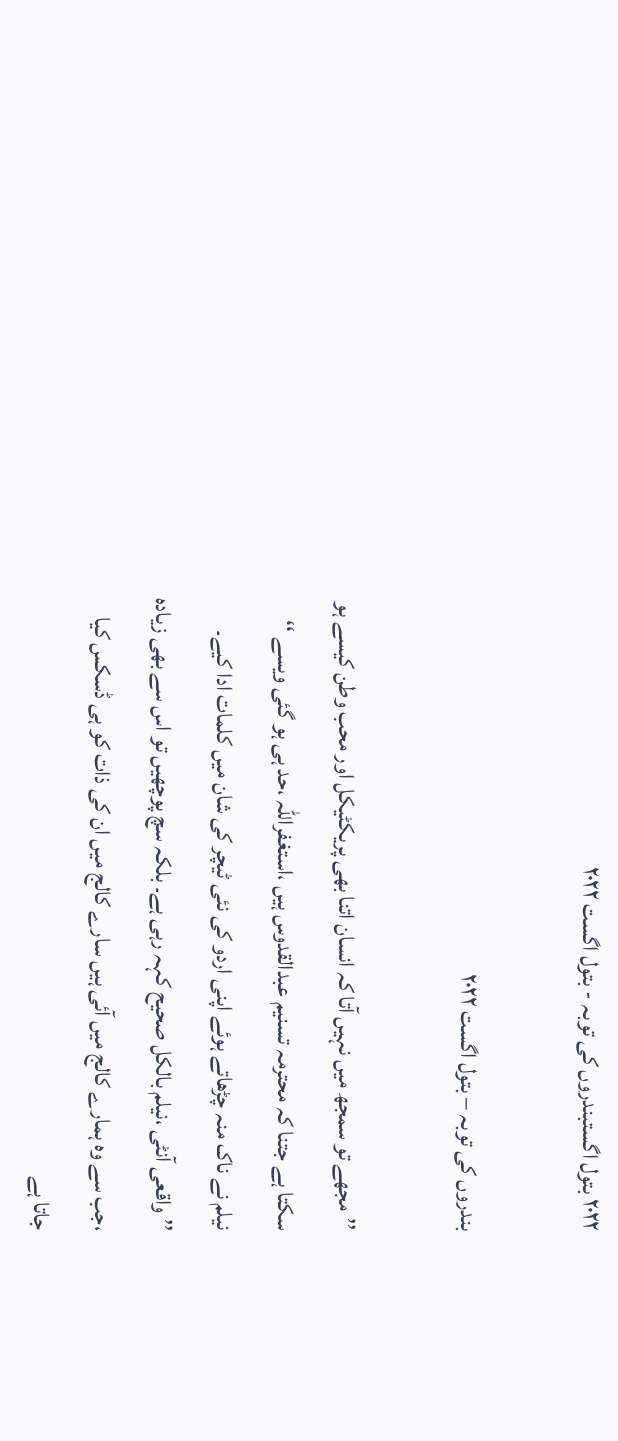۲۰۲۲ بتول اگستبندروں کی توبہ - بتول اگست ۲۰۲۲

بندروں کی توبہ – بتول اگست ۲۰۲۲

’’مجھے تو سمجھ میں نہیں آتا کہ انسان اتنا بھی پریکٹیکل اور محب وطن کیسے ہو سکتا ہے جتنا کہ محترمہ تسنیم عبدالقدوس ہیں ،استغفراللہ ،حد ہی ہو گئی ویسے ‘‘ نیلم نے ناک منہ چڑھاتے ہوئے اپنی اردو کی نئی ٹیچر کی شان میں کلمات ادا کیے۔
’’واقعی آنٹی ،نیلم بالکل صحیح کہہ رہی ہے۔ بلکہ سچ پوچھیں تو اس سے بھی زیادہ ،جب سے وہ ہمارے کالج میں آئی ہیں سارے کالج میں ان کی ذات کو ہی ڈسکس کیا جاتا ہے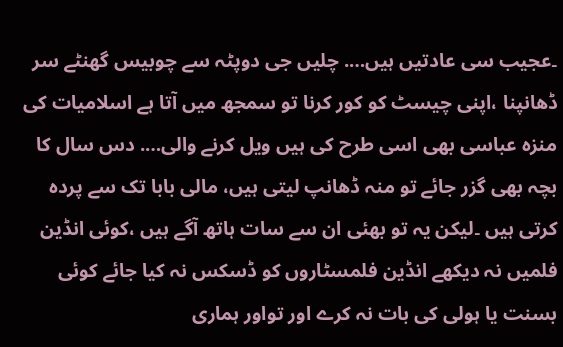۔عجیب سی عادتیں ہیں…. چلیں جی دوپٹہ سے چوبیس گھنٹے سر ڈھانپنا ،اپنی چیسٹ کو کور کرنا تو سمجھ میں آتا ہے اسلامیات کی منزہ عباسی بھی اسی طرح کی ہیں ویل کرنے والی…. دس سال کا بچہ بھی گزر جائے تو منہ ڈھانپ لیتی ہیں، مالی بابا تک سے پردہ کرتی ہیں ۔لیکن یہ تو بھئی ان سے سات ہاتھ آگے ہیں ،کوئی انڈین فلمیں نہ دیکھے انڈین فلمسٹاروں کو ڈسکس نہ کیا جائے کوئی بسنت یا ہولی کی بات نہ کرے اور تواور ہماری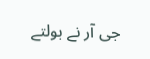جی آر نے بولتے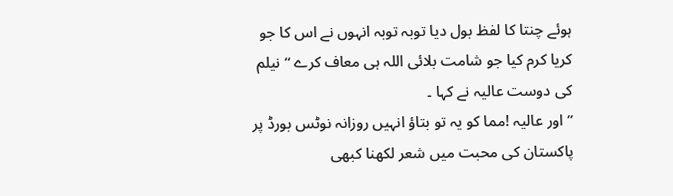ہوئے چنتا کا لفظ بول دیا توبہ توبہ انہوں نے اس کا جو کریا کرم کیا جو شامت بلائی اللہ ہی معاف کرے ‘‘نیلم کی دوست عالیہ نے کہا ۔
’’اور عالیہ !مما کو یہ تو بتاؤ انہیں روزانہ نوٹس بورڈ پر پاکستان کی محبت میں شعر لکھنا کبھی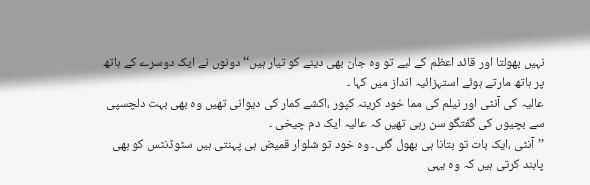نہیں بھولتا اور قائد اعظم کے لیے تو وہ جان بھی دینے کو تیار ہیں‘‘دونوں نے ایک دوسرے کے ہاتھ پر ہاتھ مارتے ہوئے استہزائیہ انداز میں کہا ۔
عالیہ کی آنٹی اور نیلم کی مما خود کرینہ کپور ،اکشے کمار کی دیوانی تھیں وہ بھی بہت دلچسپی سے بچیوں کی گفتگو سن رہی تھیں کہ عالیہ ایک دم چیخی ۔
’’آنٹی ،ایک بات تو بتانا ہی بھول گئی۔ وہ خود تو شلوار قمیض ہی پہنتی ہیں سٹوڈنٹس کو بھی پابند کرتی ہیں کہ وہ یہی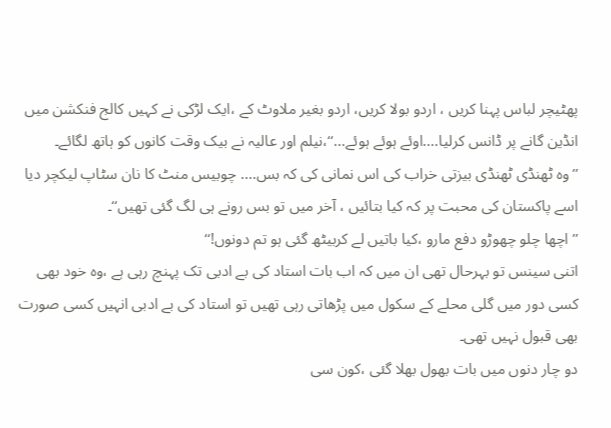پھٹیچر لباس پہنا کریں ، اردو بولا کریں، اردو بغیر ملاوٹ کے ،ایک لڑکی نے کہیں کالج فنکشن میں انڈین گانے پر ڈانس کرلیا….اوئے ہوئے ہوئے…‘‘،نیلم اور عالیہ نے بیک وقت کانوں کو ہاتھ لگائے۔
’’وہ ٹھنڈی ٹھنڈی بیزتی خراب کی اس نمانی کی کہ بس…. چوبیس منٹ کا نان سٹاپ لیکچر دیا اسے پاکستان کی محبت پر کہ کیا بتائیں ، آخر میں تو بس رونے ہی لگ گئی تھیں‘‘۔
’’اچھا چلو چھوڑو دفع مارو ،کیا باتیں لے کربیٹھ گئی ہو تم دونوں!‘‘
اتنی سینس تو بہرحال تھی ان میں کہ اب بات استاد کی بے ادبی تک پہنچ رہی ہے ،وہ خود بھی کسی دور میں گلی محلے کے سکول میں پڑھاتی رہی تھیں تو استاد کی بے ادبی انہیں کسی صورت بھی قبول نہیں تھی۔
دو چار دنوں میں بات بھول بھلا گئی ،کون سی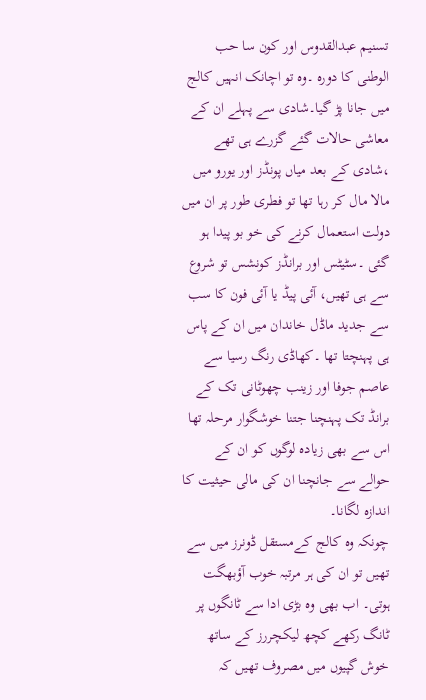تسنیم عبدالقدوس اور کون سا حب الوطنی کا دورہ ۔وہ تو اچانک انہیں کالج میں جانا پڑ گیا۔شادی سے پہلے ان کے معاشی حالات گئے گزرے ہی تھے ،شادی کے بعد میاں پونڈز اور یورو میں مالا مال کر رہا تھا تو فطری طور پر ان میں دولت استعمال کرنے کی خو بو پیدا ہو گئی ۔سٹیٹس اور برانڈز کونشس تو شروع سے ہی تھیں، آئی پیڈ یا آئی فون کا سب سے جدید ماڈل خاندان میں ان کے پاس ہی پہنچتا تھا ۔کھاڈی رنگ رسیا سے عاصم جوفا اور زینب چھوٹانی تک کے برانڈ تک پہنچنا جتنا خوشگوار مرحلہ تھا اس سے بھی زیادہ لوگوں کو ان کے حوالے سے جانچنا ان کی مالی حیثیت کا اندازہ لگانا۔
چونکہ وہ کالج کےمستقل ڈونرز میں سے تھیں تو ان کی ہر مرتبہ خوب آؤبھگت ہوتی۔ اب بھی وہ بڑی ادا سے ٹانگوں پر ٹانگ رکھے کچھ لیکچررز کے ساتھ خوش گپیوں میں مصروف تھیں کہ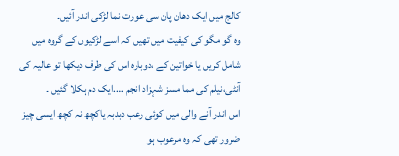کالج میں ایک دھان پان سی عورت نما لڑکی اندر آئیں۔
وہ گو مگو کی کیفیت میں تھیں کہ اسے لڑکیوں کے گروہ میں شامل کریں یا خواتین کے ،دوبارہ اس کی طرف دیکھا تو عالیہ کی آنٹی،نیلم کی مما مسز شہزاد انجم ….ایک دم ہکلا گئیں ۔
اس اندر آنے والی میں کوئی رعب دبدبہ یاکچھ نہ کچھ ایسی چیز ضرور تھی کہ وہ مرعوب ہو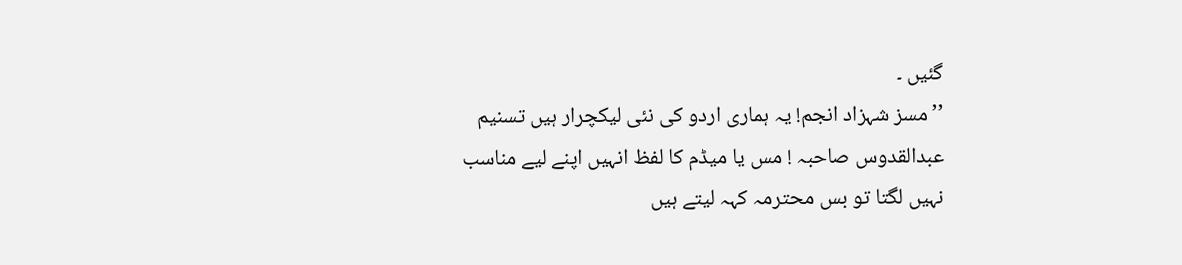گئیں ۔
’’مسز شہزاد انجم! یہ ہماری اردو کی نئی لیکچرار ہیں تسنیم عبدالقدوس صاحبہ ! مس یا میڈم کا لفظ انہیں اپنے لیے مناسب نہیں لگتا تو بس محترمہ کہہ لیتے ہیں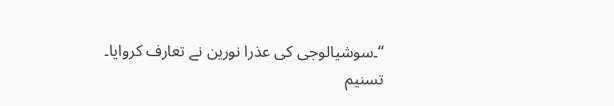‘‘۔سوشیالوجی کی عذرا نورین نے تعارف کروایا۔
تسنیم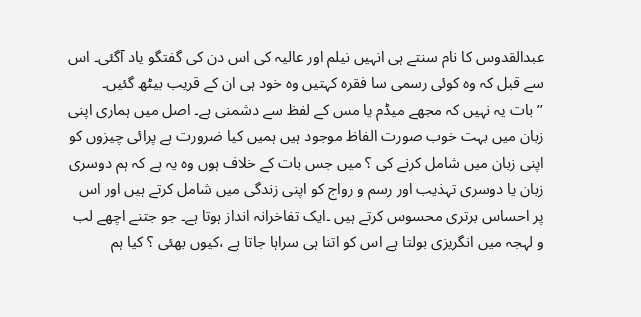عبدالقدوس کا نام سنتے ہی انہیں نیلم اور عالیہ کی اس دن کی گفتگو یاد آگئی۔ اس سے قبل کہ وہ کوئی رسمی سا فقرہ کہتیں وہ خود ہی ان کے قریب بیٹھ گئیں۔
’’بات یہ نہیں کہ مجھے میڈم یا مس کے لفظ سے دشمنی ہے۔ اصل میں ہماری اپنی زبان میں بہت خوب صورت الفاظ موجود ہیں ہمیں کیا ضرورت ہے پرائی چیزوں کو اپنی زبان میں شامل کرنے کی ؟ میں جس بات کے خلاف ہوں وہ یہ ہے کہ ہم دوسری زبان یا دوسری تہذیب اور رسم و رواج کو اپنی زندگی میں شامل کرتے ہیں اور اس پر احساس برتری محسوس کرتے ہیں ۔ایک تفاخرانہ انداز ہوتا ہے۔ جو جتنے اچھے لب و لہجہ میں انگریزی بولتا ہے اس کو اتنا ہی سراہا جاتا ہے ،کیوں بھئی ؟ کیا ہم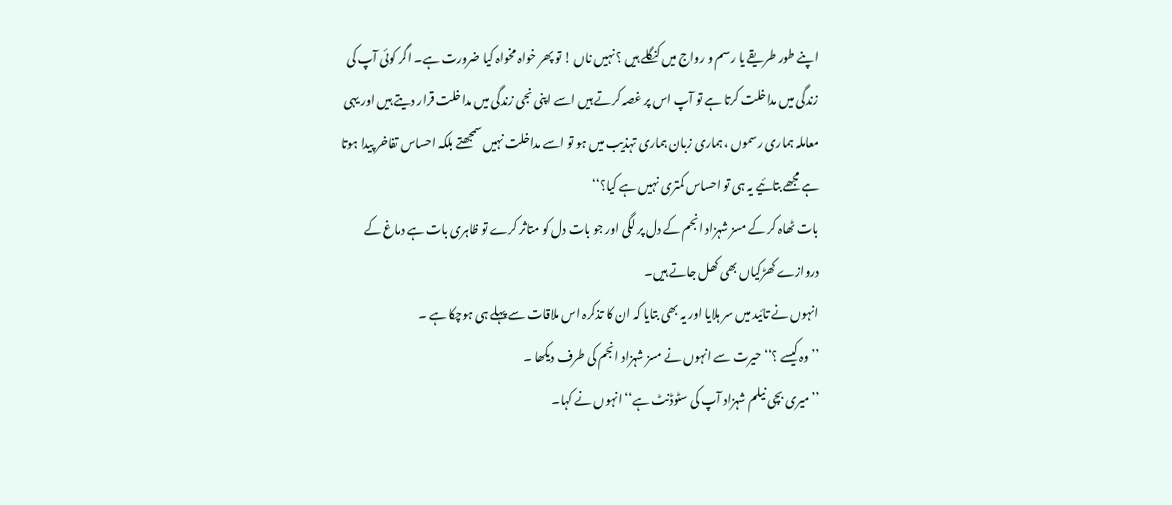اپنے طور طریقے یا رسم و رواج میں کنگلے ہیں ؟ نہیں ناں ! تو پھر خواہ مخواہ کیا ضرورت ہے۔ اگر کوئی آپ کی زندگی میں مداخلت کرتا ہے تو آپ اس پر غصہ کرتے ہیں اسے اپنی نجی زندگی میں مداخلت قرار دیتے ہیں اور یہی معاملہ ہماری رسموں ،ہماری زبان ہماری تہذیب میں ہو تو اسے مداخلت نہیں سمجھتے بلکہ احساس تفاخر پیدا ہوتا ہے مجھے بتائیے یہ ہی تو احساس کمتری نہیں ہے کیا؟‘‘
بات ٹھاہ کر کے مسز شہزاد انجم کے دل پر لگی اور جو بات دل کو متاثر کرے تو ظاہری بات ہے دماغ کے دروازے کھڑکیاں بھی کھل جاتے ہیں۔
انہوں نے تائید میں سر ہلایا اور یہ بھی بتایا کہ ان کا تذکرہ اس ملاقات سے پہلے ہی ہوچکا ہے ۔
’’وہ کیسے ؟‘‘ حیرت سے انہوں نے مسز شہزاد انجم کی طرف دیکھا ۔
’’ میری بچی نیلم شہزاد آپ کی سٹوڈنٹ ہے‘‘ انہوں نے کہا۔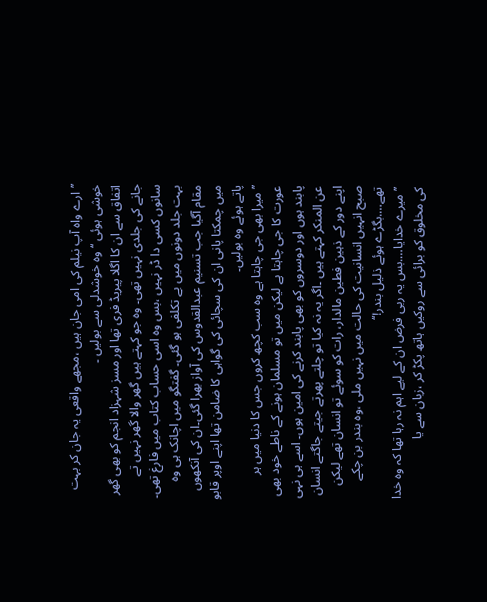’’ارے واہ آپ نیلم کی امی جان ہیں ،مجھے واقعی یہ جان کر بہت خوشی ہوئی ‘‘ وہ خوشدلی سے بولیں ۔
اتفاق سے ان کا اگلا پیریڈ فری تھا اور مسز شہزاد انجم کو بھی گھر جانے کی جلدی نہیں تھی۔ وہ جو کہتے ہیں گھر والا گھر نہیں تے سانوں کسی دا ڈر نہیں ،بس وہ اسی حساب کتاب میں فارغ تھی۔ بہت جلد دونوں میں بے تکلفی ہو گئی۔ گفتگو میں اچانک ہی وہ مقام آگیا جب تسنیم عبدالقدوس کی آواز بھرا گئی۔ان کی آنکھوں میں چمکتا پانی ان کی سچائی کی گواہی کا ضامن تھا اپنے اوپر قابو پاتے ہوئے وہ بولیں۔
’’میرا بھی جی چاہتا ہے وہ سب کچھ کروں جس کا دنیا میں ہر عورت کا جی چاہتا ہے لیکن میں تو مسلمان ہونے کے ناطے خود بھی پابند ہوں اور دوسروں کو بھی پابند کرنے کی امین ہوں۔ اسے ہی نہی عن المنکر کہتے ہیں ۔اگر یہ نہ کیا تو چلتے پھرتے جیتے جاگتے انسان اپنے دور کے ذہین فطین مالدار، رات کو سوئے تو انسان تھے لیکن صبح انہیں انسانیت کی حالت میں نہیں ملی ،وہ بندر بن چکے تھے….بگڑے ہوئے ذلیل بندر!‘‘
’’ میرے خدایا….بس یہ ربی فرض ان کے لیے اہم نہ رہا تھا کہ وہ خدا کی مخلوق کو برائی سے روکیں ہاتھ پکڑ کر ،زبان سے یا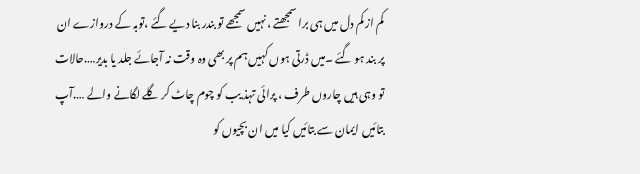کم از کم دل میں ہی برا سمجھتے ،نہیں سمجھے تو بندر بنا دیے گئے ،توبہ کے دروازے ان پر بند ہو گئے ۔میں ڈرتی ہوں کہیں ہم پر بھی وہ وقت نہ آجائے جلد یا بدیر….حالات تو وہی ہیں چاروں طرف ، پرائی تہذ یب کو چوم چاٹ کر گلے لگانے والے ….آپ بتائیں ایمان سے بتائیں کیا میں ان بچیوں کو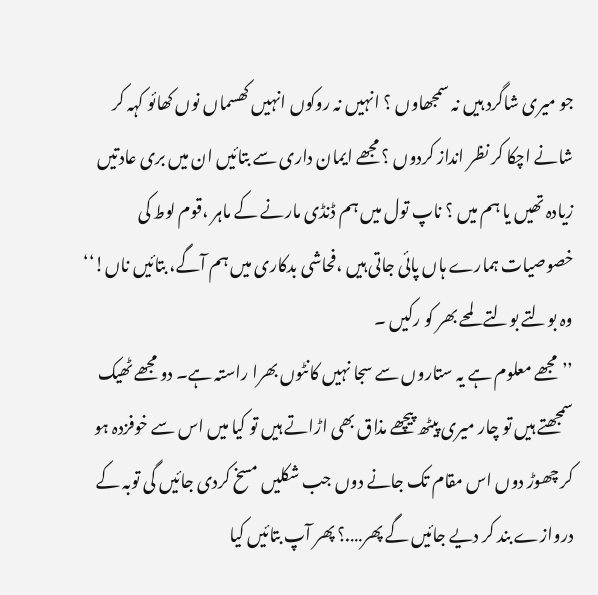جو میری شاگرد ہیں نہ سمجھاوں ؟ انہیں نہ روکوں انہیں کھسماں نوں کھائو کہہ کر شانے اچکا کر نظر انداز کردوں ؟ مجھے ایمان داری سے بتائیں ان میں بری عادتیں زیادہ تھیں یا ہم میں ؟ ناپ تول میں ہم ڈنڈی مارنے کے ماہر ،قوم لوط کی خصوصیات ہمارے ہاں پائی جاتی ہیں ،فحاشی بدکاری میں ہم آگے، بتائیں ناں!‘‘
وہ بولتے بولتے لمحے بھر کو رکیں ۔
’’مجھے معلوم ہے یہ ستاروں سے سجا نہیں کانٹوں بھرا راستہ ہے۔ دو مجھے ٹھیک سمجھتے ہیں تو چار میری پیٹھ پیچھے مذاق بھی اڑاتے ہیں تو کیا میں اس سے خوفزدہ ہو کر چھوڑ دوں اس مقام تک جانے دوں جب شکلیں مسخ کردی جائیں گی توبہ کے دروازے بند کر دیے جائیں گے پھر….؟ پھر آپ بتائیں کیا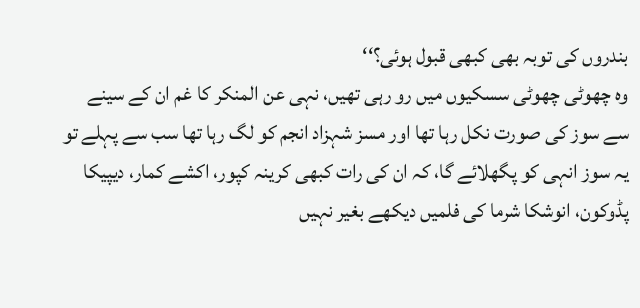بندروں کی توبہ بھی کبھی قبول ہوئی؟‘‘
وہ چھوٹی چھوٹی سسکیوں میں رو رہی تھیں، نہی عن المنکر کا غم ان کے سینے سے سوز کی صورت نکل رہا تھا اور مسز شہزاد انجم کو لگ رہا تھا سب سے پہلے تو یہ سوز انہی کو پگھلائے گا، کہ ان کی رات کبھی کرینہ کپور، اکشے کمار، دیپیکا پڈوکون، انوشکا شرما کی فلمیں دیکھے بغیر نہیں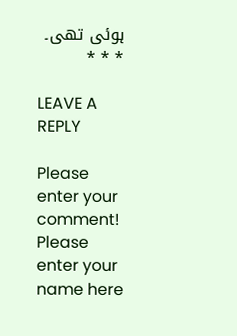ہوئی تھی۔
٭ ٭ ٭

LEAVE A REPLY

Please enter your comment!
Please enter your name here